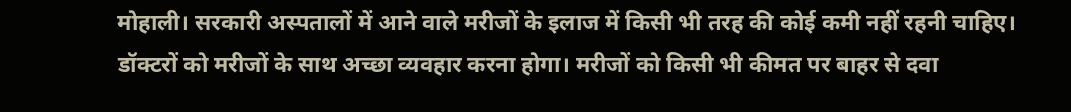मोहाली। सरकारी अस्पतालों में आने वाले मरीजों के इलाज में किसी भी तरह की कोई कमी नहीं रहनी चाहिए। डॉक्टरों को मरीजों के साथ अच्छा व्यवहार करना होगा। मरीजों को किसी भी कीमत पर बाहर से दवा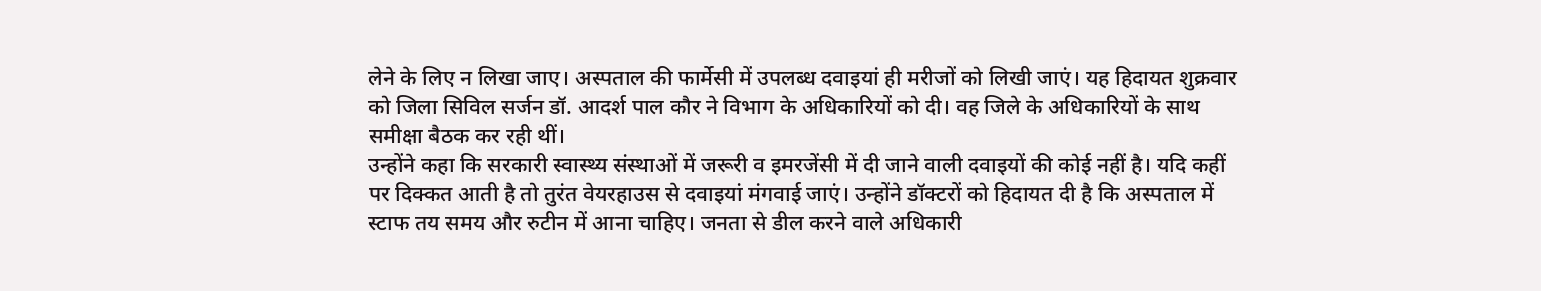लेने के लिए न लिखा जाए। अस्पताल की फार्मेसी में उपलब्ध दवाइयां ही मरीजों को लिखी जाएं। यह हिदायत शुक्रवार को जिला सिविल सर्जन डॉ. आदर्श पाल कौर ने विभाग के अधिकारियों को दी। वह जिले के अधिकारियों के साथ समीक्षा बैठक कर रही थीं।
उन्होंने कहा कि सरकारी स्वास्थ्य संस्थाओं में जरूरी व इमरजेंसी में दी जाने वाली दवाइयों की कोई नहीं है। यदि कहीं पर दिक्कत आती है तो तुरंत वेयरहाउस से दवाइयां मंगवाई जाएं। उन्होंने डॉक्टरों को हिदायत दी है कि अस्पताल में स्टाफ तय समय और रुटीन में आना चाहिए। जनता से डील करने वाले अधिकारी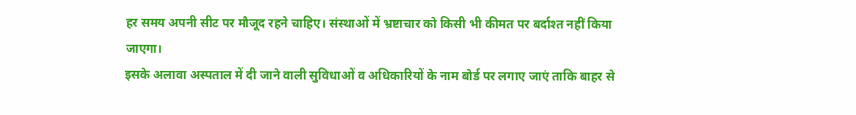हर समय अपनी सीट पर मौजूद रहने चाहिए। संस्थाओं में भ्रष्टाचार को किसी भी कीमत पर बर्दाश्त नहीं किया जाएगा।
इसके अलावा अस्पताल में दी जाने वाली सुविधाओं व अधिकारियों के नाम बोर्ड पर लगाए जाएं ताकि बाहर से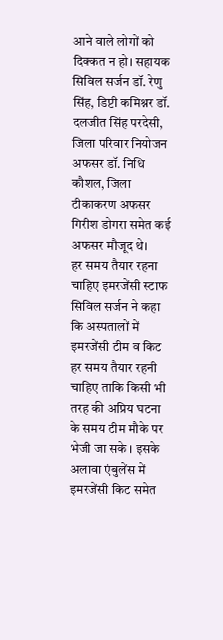आने वाले लोगों को दिक्कत न हो। सहायक सिविल सर्जन डॉ. रेणु सिंह, डिप्टी कमिश्नर डॉ. दलजीत सिंह परदेसी, जिला परिवार नियोजन अफसर डॉ. निधि कौशल, जिला टीकाकरण अफसर गिरीश डोगरा समेत कई अफसर मौजूद थे।
हर समय तैयार रहना चाहिए इमरजेंसी स्टाफ
सिविल सर्जन ने कहा कि अस्पतालों में इमरजेंसी टीम व किट हर समय तैयार रहनी चाहिए ताकि किसी भी तरह की अप्रिय घटना के समय टीम मौके पर भेजी जा सके । इसके अलावा एंबुलेंस में इमरजेंसी किट समेत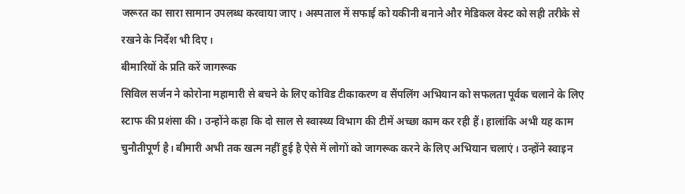जरूरत का सारा सामान उपलब्ध करवाया जाए। अस्पताल में सफाई को यकीनी बनाने और मेडिकल वेस्ट को सही तरीके से रखने के निर्देश भी दिए।
बीमारियों के प्रति करें जागरूक
सिविल सर्जन ने कोरोना महामारी से बचने के लिए कोविड टीकाकरण व सैंपलिंग अभियान को सफलता पूर्वक चलाने के लिए स्टाफ की प्रशंसा की। उन्होंने कहा कि दो साल से स्वास्थ्य विभाग की टीमें अच्छा काम कर रही हैं। हालांकि अभी यह काम चुनौतीपूर्ण है। बीमारी अभी तक खत्म नहीं हुई है ऐसे में लोगों को जागरूक करने के लिए अभियान चलाएं। उन्होंने स्वाइन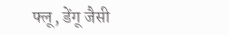फ्लू, डेंगू जैसी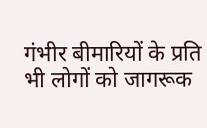गंभीर बीमारियों के प्रति भी लोगों को जागरूक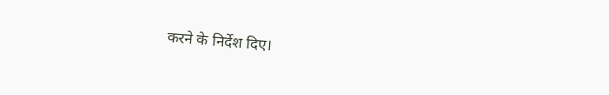करने के निर्देश दिए।